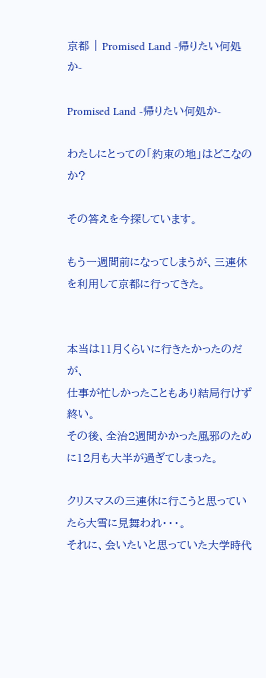京都 | Promised Land -帰りたい何処か-

Promised Land -帰りたい何処か-

わたしにとっての「約束の地」はどこなのか?

その答えを今探しています。

もう一週間前になってしまうが、三連休を利用して京都に行ってきた。


本当は11月くらいに行きたかったのだが、
仕事が忙しかったこともあり結局行けず終い。
その後、全治2週間かかった風邪のために12月も大半が過ぎてしまった。

クリスマスの三連休に行こうと思っていたら大雪に見舞われ・・・。
それに、会いたいと思っていた大学時代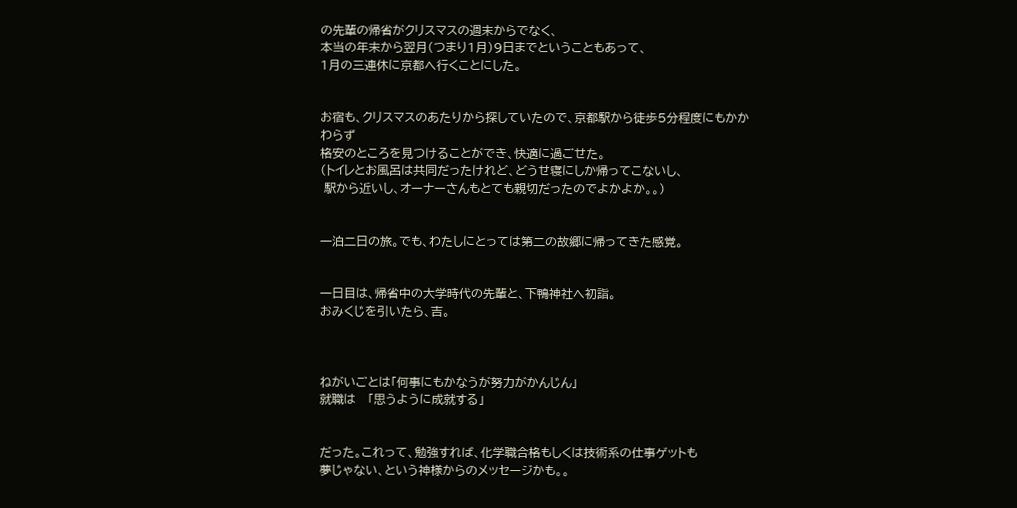の先輩の帰省がクリスマスの週末からでなく、
本当の年末から翌月(つまり1月)9日までということもあって、
1月の三連休に京都へ行くことにした。


お宿も、クリスマスのあたりから探していたので、京都駅から徒歩5分程度にもかかわらず
格安のところを見つけることができ、快適に過ごせた。
(トイレとお風呂は共同だったけれど、どうせ寝にしか帰ってこないし、
 駅から近いし、オーナーさんもとても親切だったのでよかよか。。)


一泊二日の旅。でも、わたしにとっては第二の故郷に帰ってきた感覚。


一日目は、帰省中の大学時代の先輩と、下鴨神社へ初詣。
おみくじを引いたら、吉。



ねがいごとは「何事にもかなうが努力がかんじん」
就職は   「思うように成就する」


だった。これって、勉強すれば、化学職合格もしくは技術系の仕事ゲットも
夢じゃない、という神様からのメッセージかも。。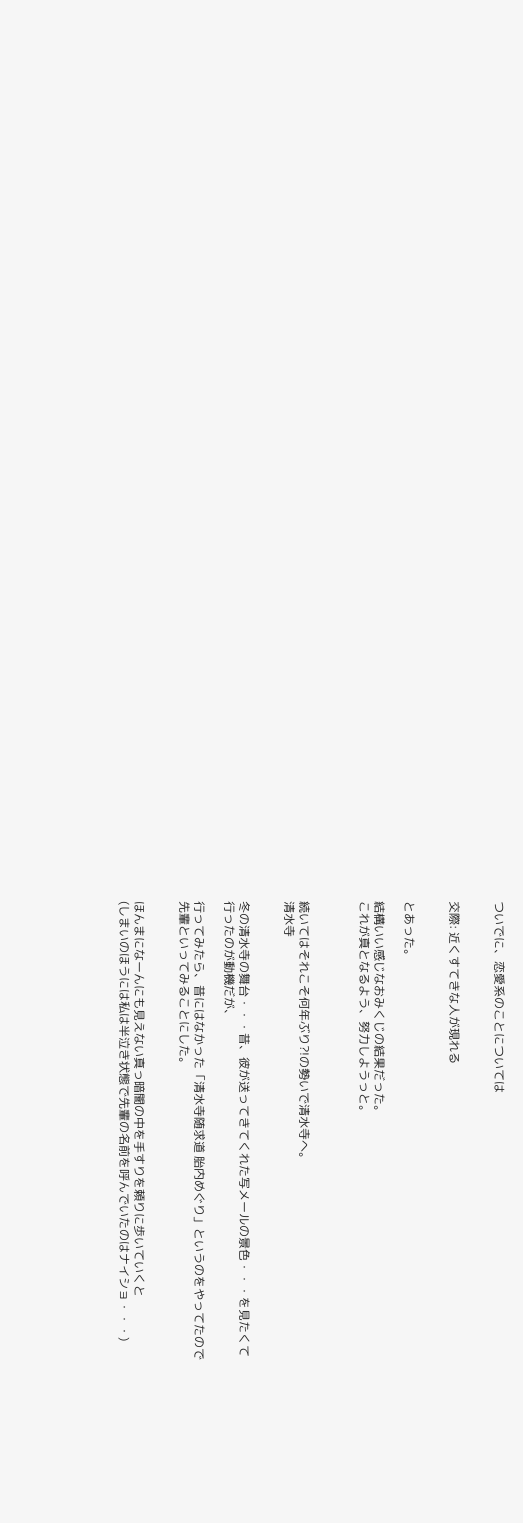ついでに、恋愛系のことについては


交際: 近くすてきな人が現れる


とあった。

結構いい感じなおみくじの結果だった。
これが真となるよう、努力しようっと。



続いてはそれこそ何年ぶり?!の勢いで清水寺へ。
清水寺


冬の清水寺の舞台・・・昔、彼が送ってきてくれた写メールの景色・・・を見たくて
行ったのが動機だが、

行ってみたら、昔にはなかった「清水寺随求道 胎内めぐり」というのをやってたので
先輩といってみることにした。


ほんまになーんにも見えない真っ暗闇の中を手すりを頼りに歩いていくと
(しまいのほうには私は半泣き状態で先輩の名前を呼んでいたのはナイショ・・・)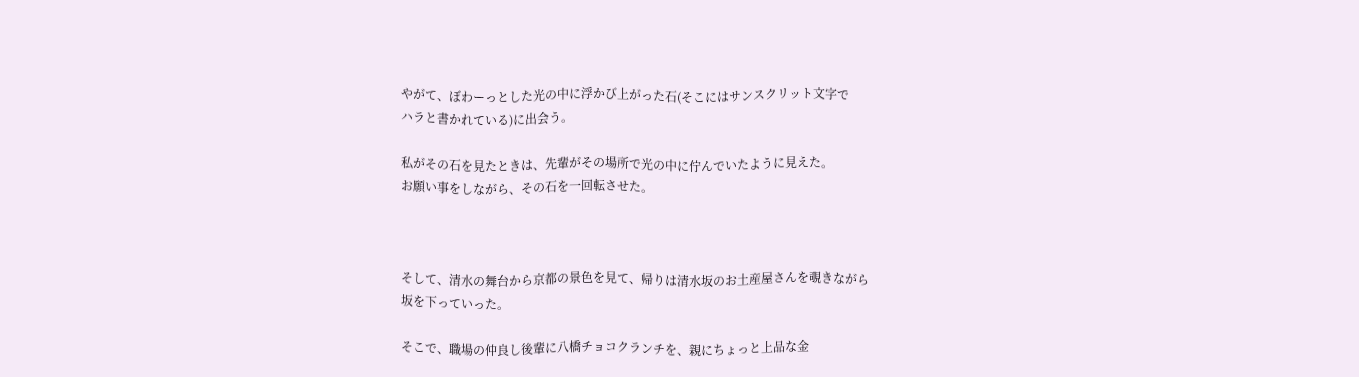やがて、ぼわーっとした光の中に浮かび上がった石(そこにはサンスクリット文字で
ハラと書かれている)に出会う。

私がその石を見たときは、先輩がその場所で光の中に佇んでいたように見えた。
お願い事をしながら、その石を一回転させた。



そして、清水の舞台から京都の景色を見て、帰りは清水坂のお土産屋さんを覗きながら
坂を下っていった。

そこで、職場の仲良し後輩に八橋チョコクランチを、親にちょっと上品な金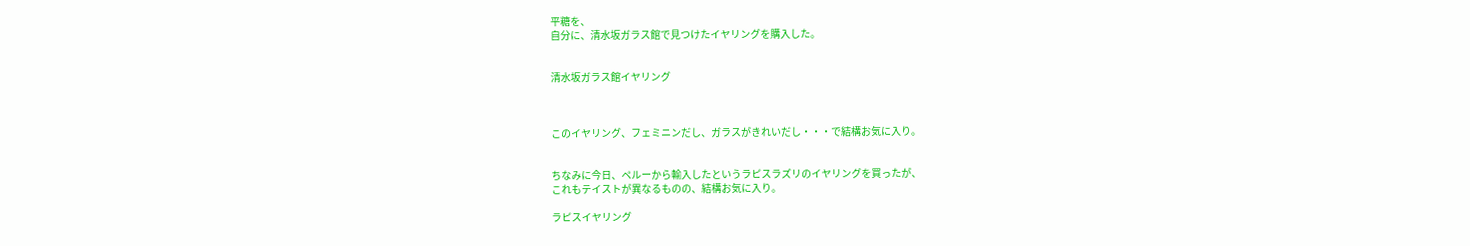平糖を、
自分に、清水坂ガラス館で見つけたイヤリングを購入した。


清水坂ガラス館イヤリング



このイヤリング、フェミニンだし、ガラスがきれいだし・・・で結構お気に入り。


ちなみに今日、ペルーから輸入したというラピスラズリのイヤリングを買ったが、
これもテイストが異なるものの、結構お気に入り。

ラピスイヤリング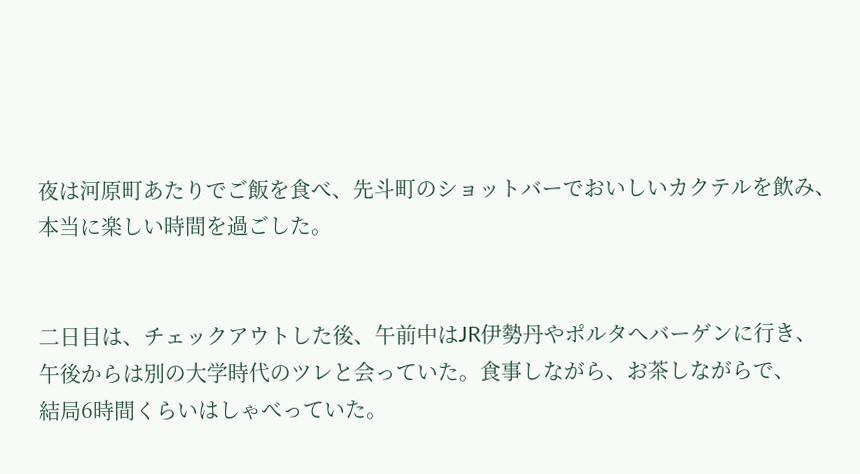夜は河原町あたりでご飯を食べ、先斗町のショットバーでおいしいカクテルを飲み、
本当に楽しい時間を過ごした。


二日目は、チェックアウトした後、午前中はJR伊勢丹やポルタへバーゲンに行き、
午後からは別の大学時代のツレと会っていた。食事しながら、お茶しながらで、
結局6時間くらいはしゃべっていた。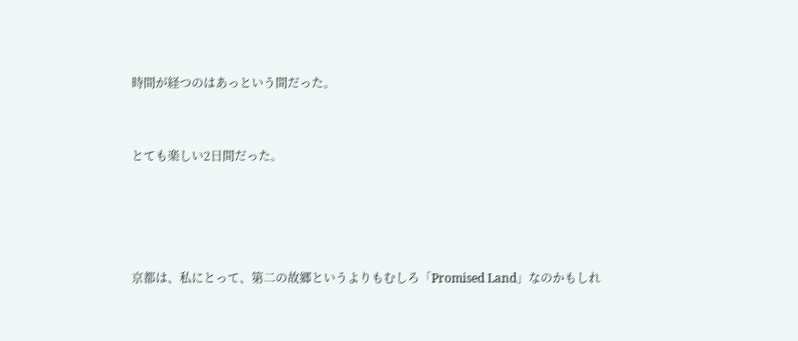時間が経つのはあっという間だった。


とても楽しい2日間だった。




京都は、私にとって、第二の故郷というよりもむしろ「Promised Land」なのかもしれ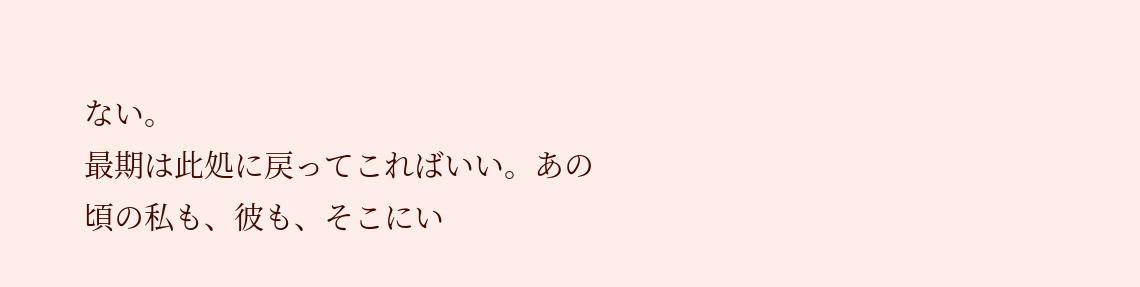ない。
最期は此処に戻ってこればいい。あの頃の私も、彼も、そこにい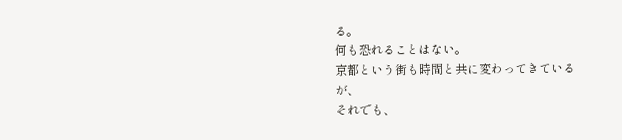る。
何も恐れることはない。
京都という街も時間と共に変わってきているが、
それでも、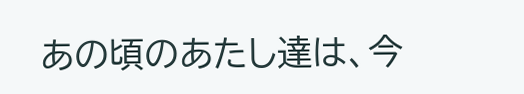あの頃のあたし達は、今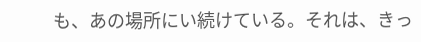も、あの場所にい続けている。それは、きっ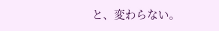と、変わらない。